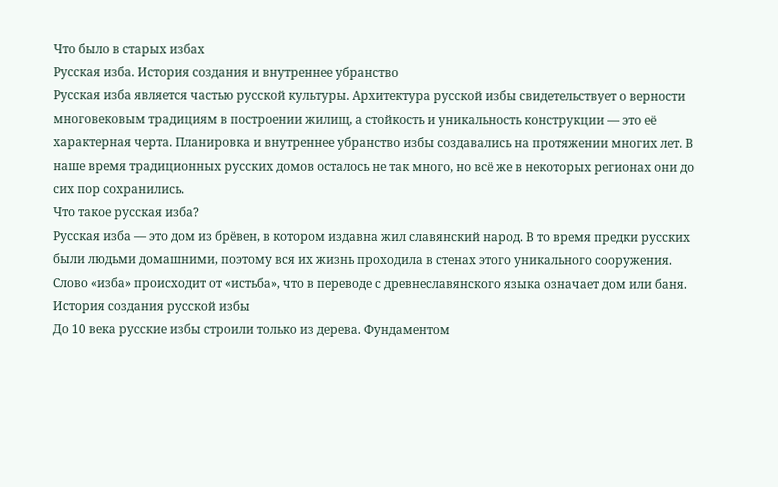Что было в старых избах
Русская изба. История создания и внутреннее убранство
Русская изба является частью русской культуры. Архитектура русской избы свидетельствует о верности многовековым традициям в построении жилищ, а стойкость и уникальность конструкции — это её характерная черта. Планировка и внутреннее убранство избы создавались на протяжении многих лет. В наше время традиционных русских домов осталось не так много, но всё же в некоторых регионах они до сих пор сохранились.
Что такое русская изба?
Русская изба — это дом из брёвен, в котором издавна жил славянский народ. В то время предки русских были людьми домашними, поэтому вся их жизнь проходила в стенах этого уникального сооружения. Слово «изба» происходит от «истьба», что в переводе с древнеславянского языка означает дом или баня.
История создания русской избы
До 10 века русские избы строили только из дерева. Фундаментом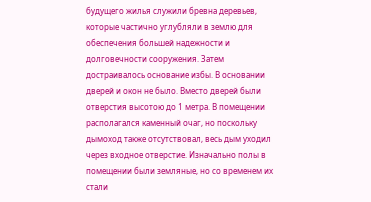будущего жилья служили бревна деревьев, которые частично углубляли в землю для обеспечения большей надежности и долговечности сооружения. Затем достраивалось основание избы. В основании дверей и окон не было. Вместо дверей были отверстия высотою до 1 метра. В помещении располагался каменный очаг, но поскольку дымоход также отсутствовал, весь дым уходил через входное отверстие. Изначально полы в помещении были земляные, но со временем их стали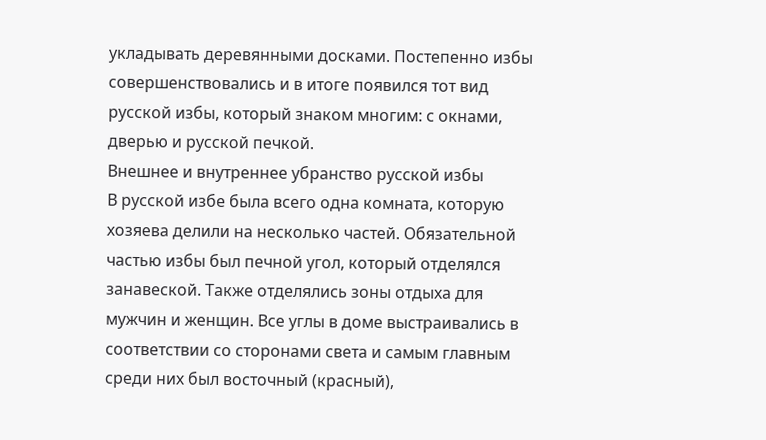укладывать деревянными досками. Постепенно избы совершенствовались и в итоге появился тот вид русской избы, который знаком многим: с окнами, дверью и русской печкой.
Внешнее и внутреннее убранство русской избы
В русской избе была всего одна комната, которую хозяева делили на несколько частей. Обязательной частью избы был печной угол, который отделялся занавеской. Также отделялись зоны отдыха для мужчин и женщин. Все углы в доме выстраивались в соответствии со сторонами света и самым главным среди них был восточный (красный),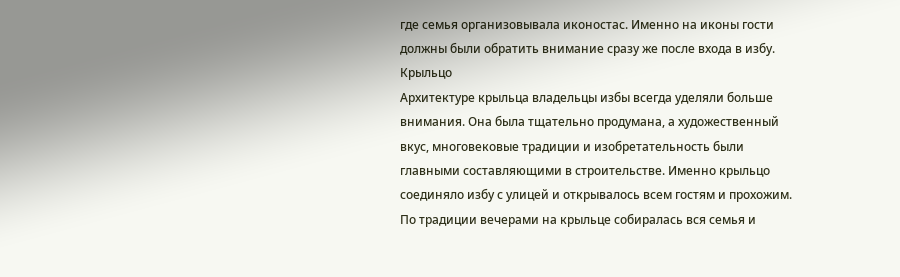где семья организовывала иконостас. Именно на иконы гости должны были обратить внимание сразу же после входа в избу.
Крыльцо
Архитектуре крыльца владельцы избы всегда уделяли больше внимания. Она была тщательно продумана, а художественный вкус, многовековые традиции и изобретательность были главными составляющими в строительстве. Именно крыльцо соединяло избу с улицей и открывалось всем гостям и прохожим. По традиции вечерами на крыльце собиралась вся семья и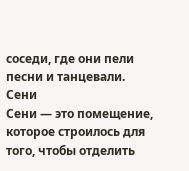соседи, где они пели песни и танцевали.
Сени
Сени — это помещение, которое строилось для того, чтобы отделить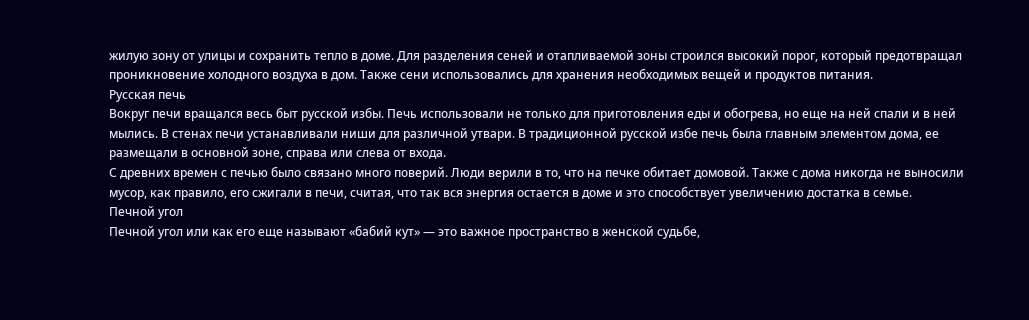жилую зону от улицы и сохранить тепло в доме. Для разделения сеней и отапливаемой зоны строился высокий порог, который предотвращал проникновение холодного воздуха в дом. Также сени использовались для хранения необходимых вещей и продуктов питания.
Русская печь
Вокруг печи вращался весь быт русской избы. Печь использовали не только для приготовления еды и обогрева, но еще на ней спали и в ней мылись. В стенах печи устанавливали ниши для различной утвари. В традиционной русской избе печь была главным элементом дома, ее размещали в основной зоне, справа или слева от входа.
С древних времен с печью было связано много поверий. Люди верили в то, что на печке обитает домовой. Также с дома никогда не выносили мусор, как правило, его сжигали в печи, считая, что так вся энергия остается в доме и это способствует увеличению достатка в семье.
Печной угол
Печной угол или как его еще называют «бабий кут» — это важное пространство в женской судьбе,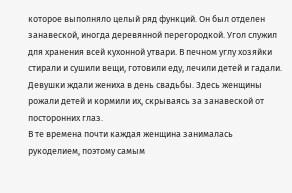которое выполняло целый ряд функций. Он был отделен занавеской, иногда деревянной перегородкой. Угол служил для хранения всей кухонной утвари. В печном углу хозяйки стирали и сушили вещи, готовили еду, лечили детей и гадали. Девушки ждали жениха в день свадьбы. Здесь женщины рожали детей и кормили их, скрываясь за занавеской от посторонних глаз.
В те времена почти каждая женщина занималась рукоделием, поэтому самым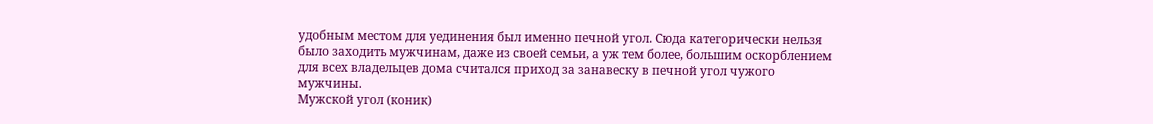удобным местом для уединения был именно печной угол. Сюда категорически нельзя было заходить мужчинам, даже из своей семьи, а уж тем более, большим оскорблением для всех владельцев дома считался приход за занавеску в печной угол чужого мужчины.
Мужской угол (коник)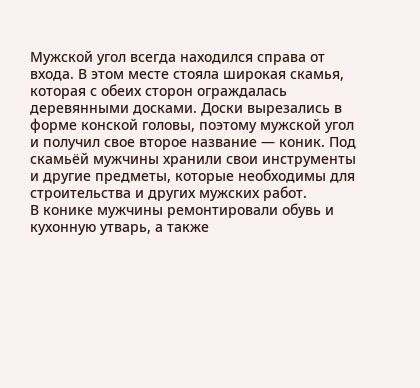Мужской угол всегда находился справа от входа. В этом месте стояла широкая скамья, которая с обеих сторон ограждалась деревянными досками. Доски вырезались в форме конской головы, поэтому мужской угол и получил свое второе название — коник. Под скамьёй мужчины хранили свои инструменты и другие предметы, которые необходимы для строительства и других мужских работ.
В конике мужчины ремонтировали обувь и кухонную утварь, а также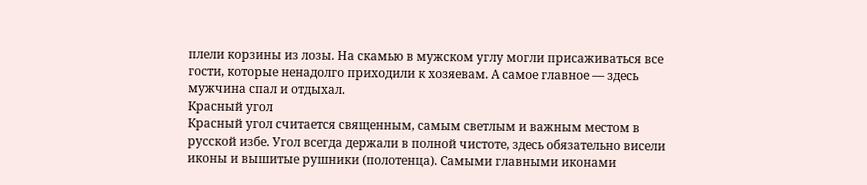плели корзины из лозы. На скамью в мужском углу могли присаживаться все гости, которые ненадолго приходили к хозяевам. А самое главное — здесь мужчина спал и отдыхал.
Красный угол
Красный угол считается священным, самым светлым и важным местом в русской избе. Угол всегда держали в полной чистоте, здесь обязательно висели иконы и вышитые рушники (полотенца). Самыми главными иконами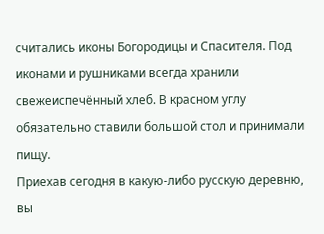считались иконы Богородицы и Спасителя. Под иконами и рушниками всегда хранили свежеиспечённый хлеб. В красном углу обязательно ставили большой стол и принимали пищу.
Приехав сегодня в какую-либо русскую деревню, вы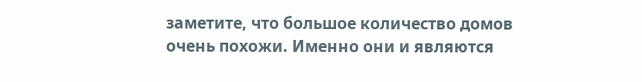заметите, что большое количество домов очень похожи. Именно они и являются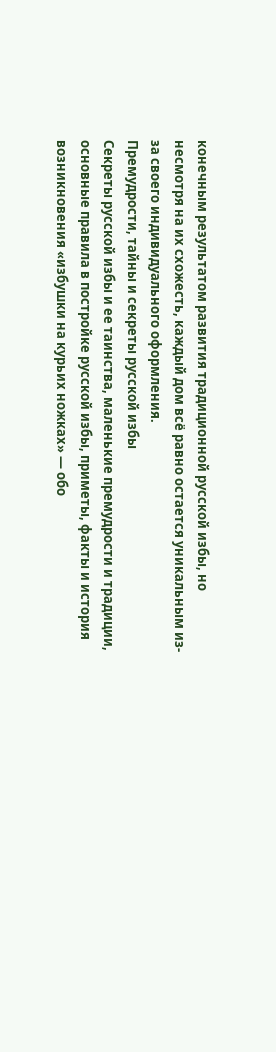конечным результатом развития традиционной русской избы, но несмотря на их схожесть, каждый дом всё равно остается уникальным из-за своего индивидуального оформления.
Премудрости, тайны и секреты русской избы
Секреты русской избы и ее таинства, маленькие премудрости и традиции, основные правила в постройке русской избы, приметы, факты и история возникновения «избушки на курьих ножках» — обо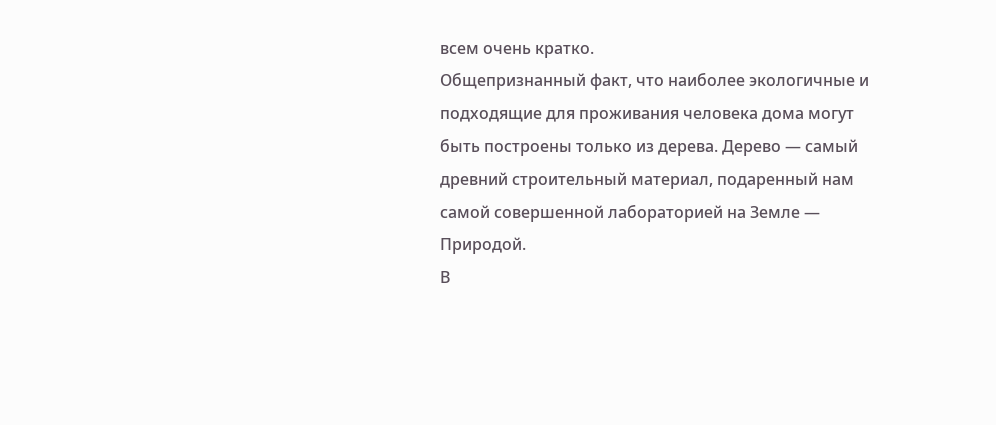всем очень кратко.
Общепризнанный факт, что наиболее экологичные и подходящие для проживания человека дома могут быть построены только из дерева. Дерево — самый древний строительный материал, подаренный нам самой совершенной лабораторией на Земле — Природой.
В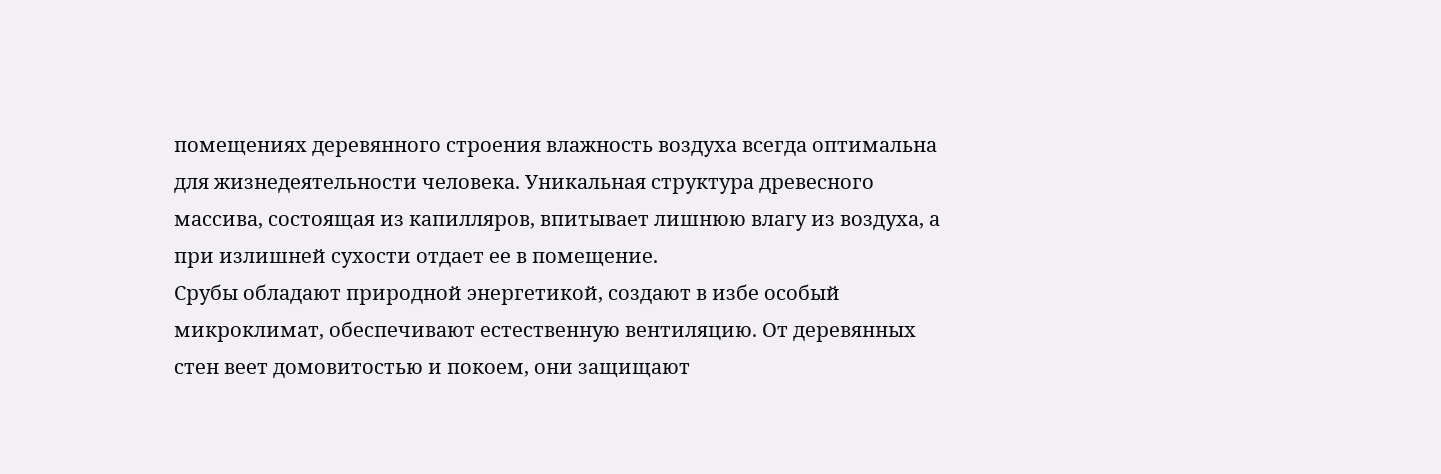помещениях деревянного строения влажность воздуха всегда оптимальна для жизнедеятельности человека. Уникальная структура древесного массива, состоящая из капилляров, впитывает лишнюю влагу из воздуха, а при излишней сухости отдает ее в помещение.
Срубы обладают природной энергетикой, создают в избе особый микроклимат, обеспечивают естественную вентиляцию. От деревянных стен веет домовитостью и покоем, они защищают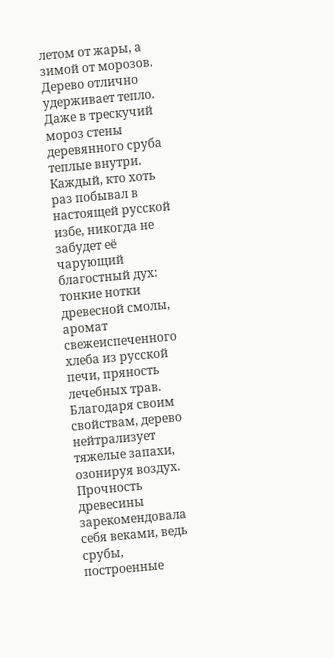летом от жары, а зимой от морозов. Дерево отлично удерживает тепло. Даже в трескучий мороз стены деревянного сруба теплые внутри.
Каждый, кто хоть раз побывал в настоящей русской избе, никогда не забудет её чарующий благостный дух: тонкие нотки древесной смолы, аромат свежеиспеченного хлеба из русской печи, пряность лечебных трав. Благодаря своим свойствам, дерево нейтрализует тяжелые запахи, озонируя воздух.
Прочность древесины зарекомендовала себя веками, ведь срубы, построенные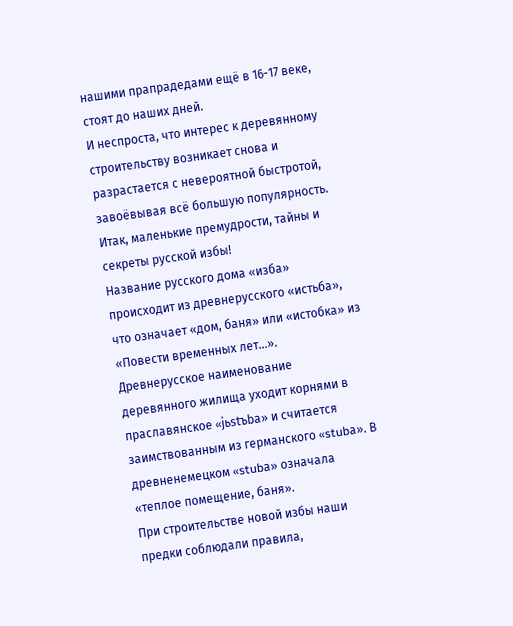нашими прапрадедами ещё в 16-17 веке, стоят до наших дней.
И неспроста, что интерес к деревянному строительству возникает снова и разрастается с невероятной быстротой, завоёвывая всё большую популярность.
Итак, маленькие премудрости, тайны и секреты русской избы!
Название русского дома «изба» происходит из древнерусского «истьба», что означает «дом, баня» или «истобка» из «Повести временных лет…». Древнерусское наименование деревянного жилища уходит корнями в праславянское «jьstъba» и считается заимствованным из германского «stubа». В древненемецком «stubа» означала «теплое помещение, баня».
При строительстве новой избы наши предки соблюдали правила,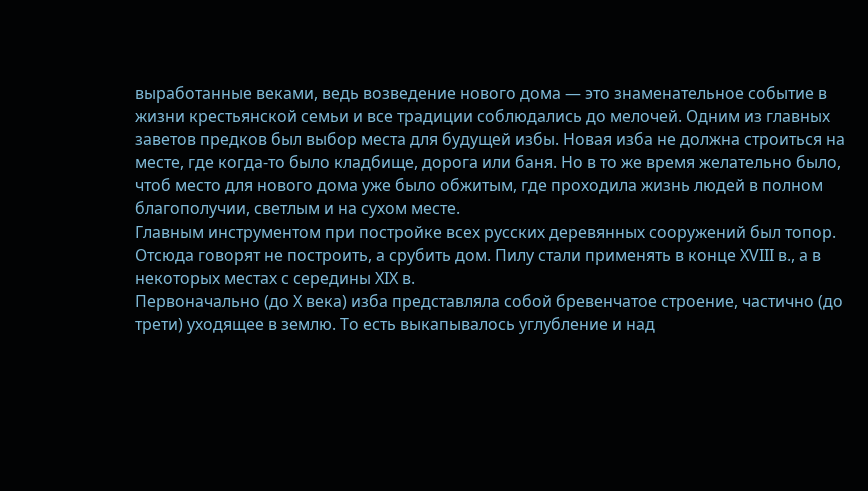выработанные веками, ведь возведение нового дома — это знаменательное событие в жизни крестьянской семьи и все традиции соблюдались до мелочей. Одним из главных заветов предков был выбор места для будущей избы. Новая изба не должна строиться на месте, где когда-то было кладбище, дорога или баня. Но в то же время желательно было, чтоб место для нового дома уже было обжитым, где проходила жизнь людей в полном благополучии, светлым и на сухом месте.
Главным инструментом при постройке всех русских деревянных сооружений был топор. Отсюда говорят не построить, а срубить дом. Пилу стали применять в конце XVIII в., а в некоторых местах с середины XIX в.
Первоначально (до X века) изба представляла собой бревенчатое строение, частично (до трети) уходящее в землю. То есть выкапывалось углубление и над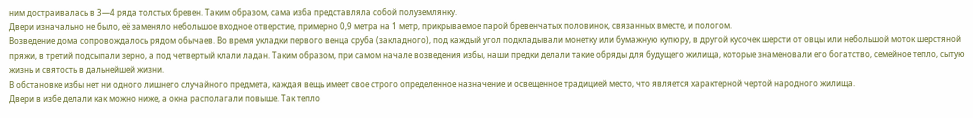ним достраивалась в 3—4 ряда толстых бревен. Таким образом, сама изба представляла собой полуземлянку.
Двери изначально не было, её заменяло небольшое входное отверстие, примерно 0,9 метра на 1 метр, прикрываемое парой бревенчатых половинок, связанных вместе, и пологом.
Возведение дома сопровождалось рядом обычаев. Во время укладки первого венца сруба (закладного), под каждый угол подкладывали монетку или бумажную купюру, в другой кусочек шерсти от овцы или небольшой моток шерстяной пряжи, в третий подсыпали зерно, а под четвертый клали ладан. Таким образом, при самом начале возведения избы, наши предки делали такие обряды для будущего жилища, которые знаменовали его богатство, семейное тепло, сытую жизнь и святость в дальнейшей жизни.
В обстановке избы нет ни одного лишнего случайного предмета, каждая вещь имеет свое строго определенное назначение и освещенное традицией место, что является характерной чертой народного жилища.
Двери в избе делали как можно ниже, а окна располагали повыше. Так тепло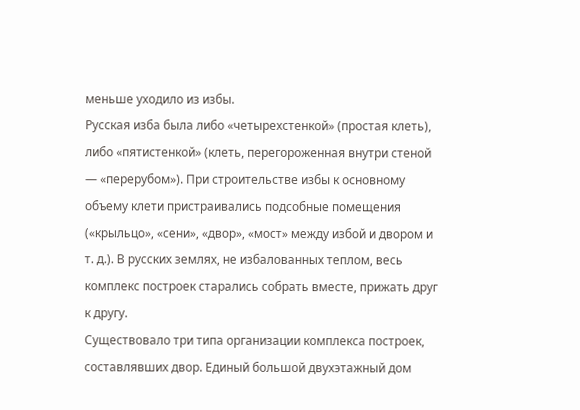меньше уходило из избы.
Русская изба была либо «четырехстенкой» (простая клеть), либо «пятистенкой» (клеть, перегороженная внутри стеной — «перерубом»). При строительстве избы к основному объему клети пристраивались подсобные помещения («крыльцо», «сени», «двор», «мост» между избой и двором и т. д.). В русских землях, не избалованных теплом, весь комплекс построек старались собрать вместе, прижать друг к другу.
Существовало три типа организации комплекса построек, составлявших двор. Единый большой двухэтажный дом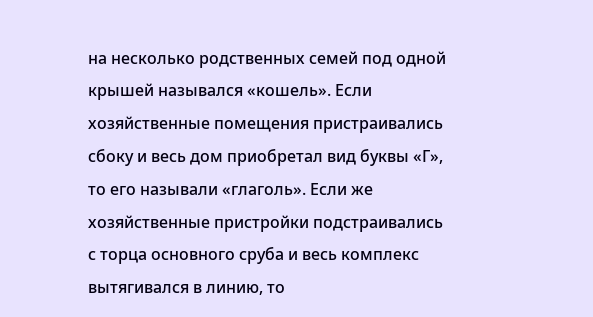на несколько родственных семей под одной крышей назывался «кошель». Если хозяйственные помещения пристраивались сбоку и весь дом приобретал вид буквы «Г», то его называли «глаголь». Если же хозяйственные пристройки подстраивались с торца основного сруба и весь комплекс вытягивался в линию, то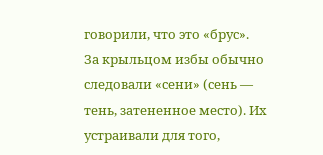говорили, что это «брус».
За крыльцом избы обычно следовали «сени» (сень — тень, затененное место). Их устраивали для того,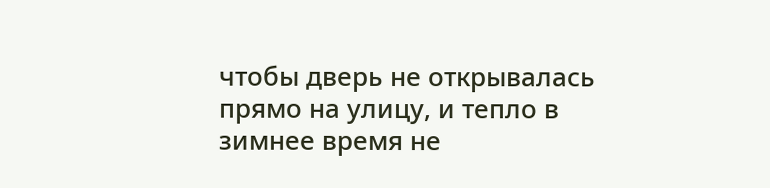чтобы дверь не открывалась прямо на улицу, и тепло в зимнее время не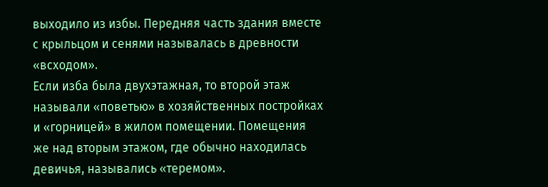выходило из избы. Передняя часть здания вместе с крыльцом и сенями называлась в древности «всходом».
Если изба была двухэтажная, то второй этаж называли «поветью» в хозяйственных постройках и «горницей» в жилом помещении. Помещения же над вторым этажом, где обычно находилась девичья, назывались «теремом».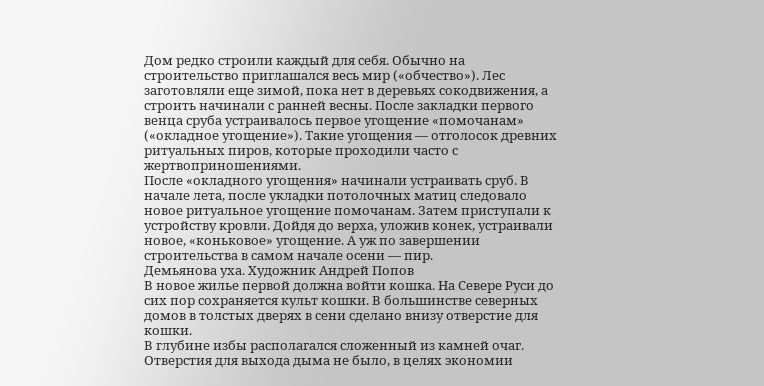Дом редко строили каждый для себя. Обычно на строительство приглашался весь мир («обчество»). Лес заготовляли еще зимой, пока нет в деревьях сокодвижения, а строить начинали с ранней весны. После закладки первого венца сруба устраивалось первое угощение «помочанам» («окладное угощение»). Такие угощения — отголосок древних ритуальных пиров, которые проходили часто с жертвоприношениями.
После «окладного угощения» начинали устраивать сруб. В начале лета, после укладки потолочных матиц следовало новое ритуальное угощение помочанам. Затем приступали к устройству кровли. Дойдя до верха, уложив конек, устраивали новое, «коньковое» угощение. А уж по завершении строительства в самом начале осени — пир.
Демьянова уха. Художник Андрей Попов
В новое жилье первой должна войти кошка. На Севере Руси до сих пор сохраняется культ кошки. В большинстве северных домов в толстых дверях в сени сделано внизу отверстие для кошки.
В глубине избы располагался сложенный из камней очаг. Отверстия для выхода дыма не было, в целях экономии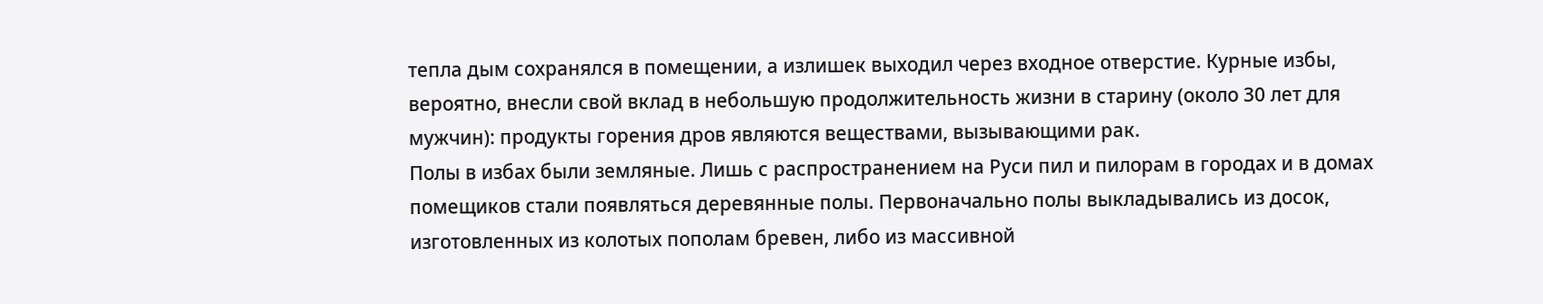тепла дым сохранялся в помещении, а излишек выходил через входное отверстие. Курные избы, вероятно, внесли свой вклад в небольшую продолжительность жизни в старину (около 30 лет для мужчин): продукты горения дров являются веществами, вызывающими рак.
Полы в избах были земляные. Лишь с распространением на Руси пил и пилорам в городах и в домах помещиков стали появляться деревянные полы. Первоначально полы выкладывались из досок, изготовленных из колотых пополам бревен, либо из массивной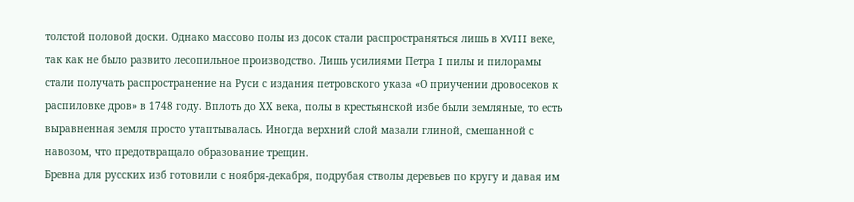толстой половой доски. Однако массово полы из досок стали распространяться лишь в XVIII веке, так как не было развито лесопильное производство. Лишь усилиями Петра I пилы и пилорамы стали получать распространение на Руси с издания петровского указа «О приучении дровосеков к распиловке дров» в 1748 году. Вплоть до ХХ века, полы в крестьянской избе были земляные, то есть выравненная земля просто утаптывалась. Иногда верхний слой мазали глиной, смешанной с навозом, что предотвращало образование трещин.
Бревна для русских изб готовили с ноября-декабря, подрубая стволы деревьев по кругу и давая им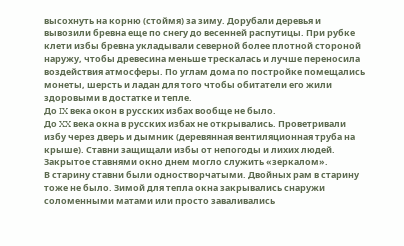высохнуть на корню (стоймя) за зиму. Дорубали деревья и вывозили бревна еще по снегу до весенней распутицы. При рубке клети избы бревна укладывали северной более плотной стороной наружу, чтобы древесина меньше трескалась и лучше переносила воздействия атмосферы. По углам дома по постройке помещались монеты, шерсть и ладан для того чтобы обитатели его жили здоровыми в достатке и тепле.
До IX века окон в русских избах вообще не было.
До XX века окна в русских избах не открывались. Проветривали избу через дверь и дымник (деревянная вентиляционная труба на крыше). Ставни защищали избы от непогоды и лихих людей. Закрытое ставнями окно днем могло служить «зеркалом».
В старину ставни были одностворчатыми. Двойных рам в старину тоже не было. Зимой для тепла окна закрывались снаружи соломенными матами или просто заваливались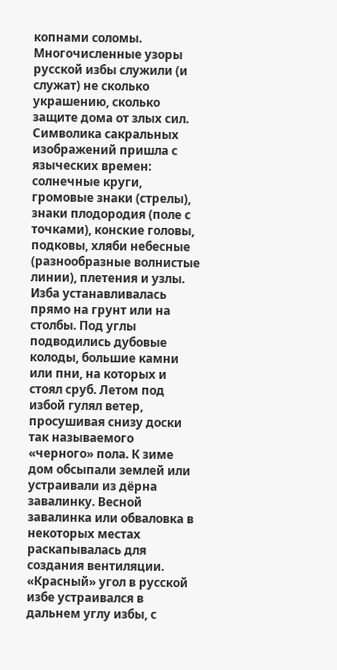копнами соломы.
Многочисленные узоры русской избы служили (и служат) не сколько украшению, сколько защите дома от злых сил. Символика сакральных изображений пришла с языческих времен: солнечные круги, громовые знаки (стрелы), знаки плодородия (поле с точками), конские головы, подковы, хляби небесные (разнообразные волнистые линии), плетения и узлы.
Изба устанавливалась прямо на грунт или на столбы. Под углы подводились дубовые колоды, большие камни или пни, на которых и стоял сруб. Летом под избой гулял ветер, просушивая снизу доски так называемого «черного» пола. К зиме дом обсыпали землей или устраивали из дёрна завалинку. Весной завалинка или обваловка в некоторых местах раскапывалась для создания вентиляции.
«Красный» угол в русской избе устраивался в дальнем углу избы, с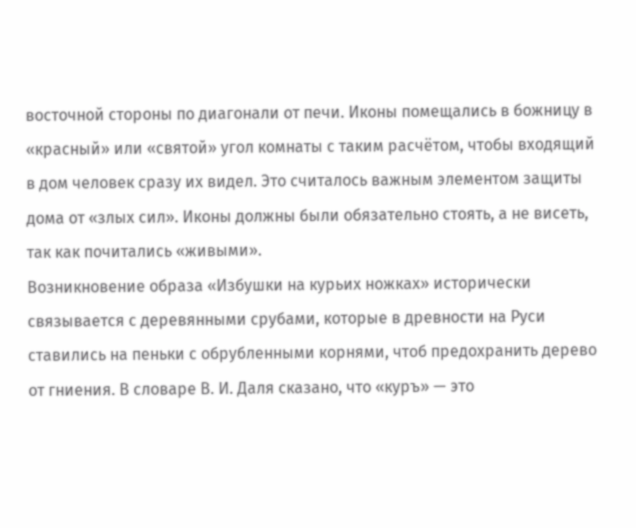восточной стороны по диагонали от печи. Иконы помещались в божницу в «красный» или «святой» угол комнаты с таким расчётом, чтобы входящий в дом человек сразу их видел. Это считалось важным элементом защиты дома от «злых сил». Иконы должны были обязательно стоять, а не висеть, так как почитались «живыми».
Возникновение образа «Избушки на курьих ножках» исторически связывается с деревянными срубами, которые в древности на Руси ставились на пеньки с обрубленными корнями, чтоб предохранить дерево от гниения. В словаре В. И. Даля сказано, что «куръ» — это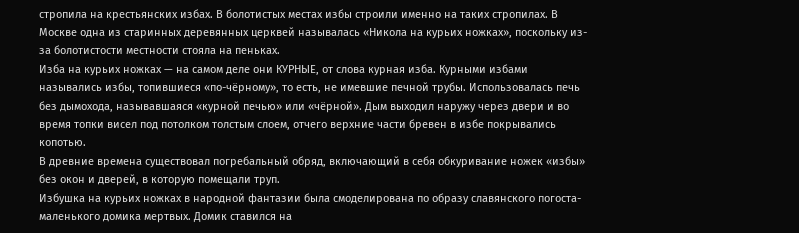стропила на крестьянских избах. В болотистых местах избы строили именно на таких стропилах. В Москве одна из старинных деревянных церквей называлась «Никола на курьих ножках», поскольку из-за болотистости местности стояла на пеньках.
Изба на курьих ножках — на самом деле они КУРНЫЕ, от слова курная изба. Курными избами назывались избы, топившиеся «по-чёрному», то есть, не имевшие печной трубы. Использовалась печь без дымохода, называвшаяся «курной печью» или «чёрной». Дым выходил наружу через двери и во время топки висел под потолком толстым слоем, отчего верхние части бревен в избе покрывались копотью.
В древние времена существовал погребальный обряд, включающий в себя обкуривание ножек «избы» без окон и дверей, в которую помещали труп.
Избушка на курьих ножках в народной фантазии была смоделирована по образу славянского погоста-маленького домика мертвых. Домик ставился на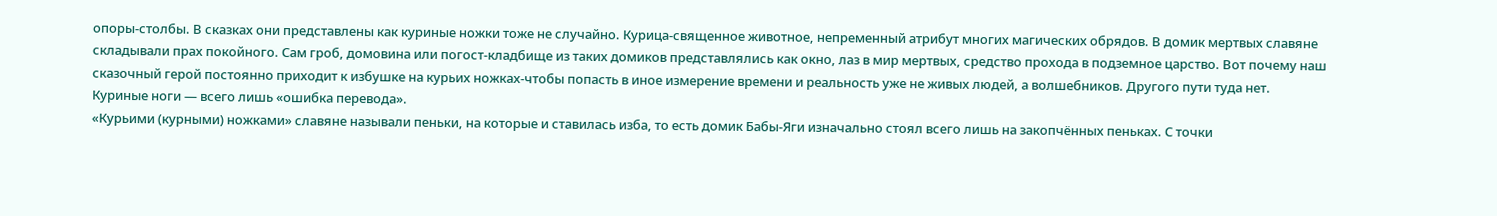опоры-столбы. В сказках они представлены как куриные ножки тоже не случайно. Курица-священное животное, непременный атрибут многих магических обрядов. В домик мертвых славяне складывали прах покойного. Сам гроб, домовина или погост-кладбище из таких домиков представлялись как окно, лаз в мир мертвых, средство прохода в подземное царство. Вот почему наш сказочный герой постоянно приходит к избушке на курьих ножках-чтобы попасть в иное измерение времени и реальность уже не живых людей, а волшебников. Другого пути туда нет.
Куриные ноги — всего лишь «ошибка перевода».
«Курьими (курными) ножками» славяне называли пеньки, на которые и ставилась изба, то есть домик Бабы-Яги изначально стоял всего лишь на закопчённых пеньках. С точки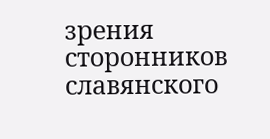зрения сторонников славянского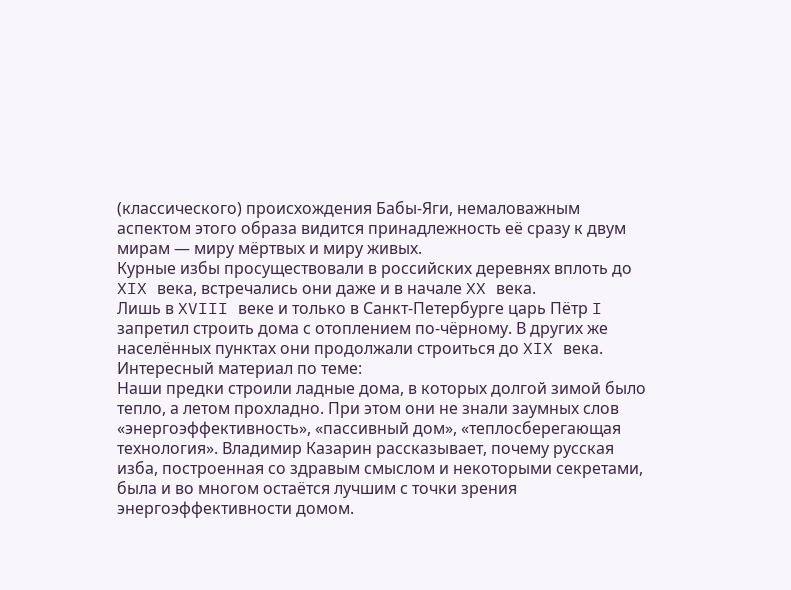(классического) происхождения Бабы-Яги, немаловажным аспектом этого образа видится принадлежность её сразу к двум мирам — миру мёртвых и миру живых.
Курные избы просуществовали в российских деревнях вплоть до XIX века, встречались они даже и в начале XX века.
Лишь в XVIII веке и только в Санкт-Петербурге царь Пётр I запретил строить дома с отоплением по-чёрному. В других же населённых пунктах они продолжали строиться до XIX века.
Интересный материал по теме:
Наши предки строили ладные дома, в которых долгой зимой было тепло, а летом прохладно. При этом они не знали заумных слов «энергоэффективность», «пассивный дом», «теплосберегающая технология». Владимир Казарин рассказывает, почему русская изба, построенная со здравым смыслом и некоторыми секретами, была и во многом остаётся лучшим с точки зрения энергоэффективности домом.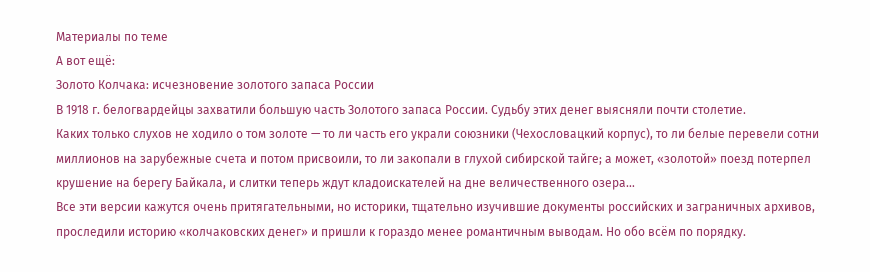Материалы по теме
А вот ещё:
Золото Колчака: исчезновение золотого запаса России
В 1918 г. белогвардейцы захватили большую часть Золотого запаса России. Судьбу этих денег выясняли почти столетие.
Каких только слухов не ходило о том золоте — то ли часть его украли союзники (Чехословацкий корпус), то ли белые перевели сотни миллионов на зарубежные счета и потом присвоили, то ли закопали в глухой сибирской тайге; а может, «золотой» поезд потерпел крушение на берегу Байкала, и слитки теперь ждут кладоискателей на дне величественного озера…
Все эти версии кажутся очень притягательными, но историки, тщательно изучившие документы российских и заграничных архивов, проследили историю «колчаковских денег» и пришли к гораздо менее романтичным выводам. Но обо всём по порядку.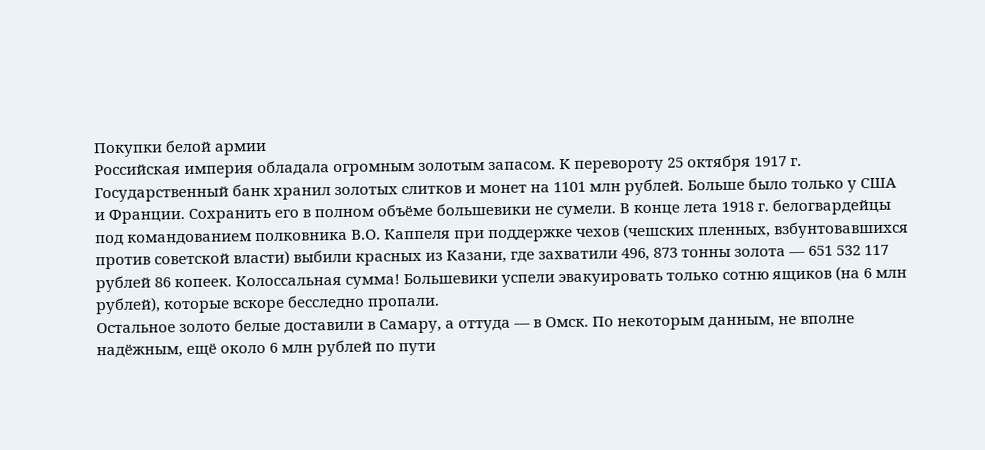Покупки белой армии
Российская империя обладала огромным золотым запасом. К перевороту 25 октября 1917 г. Государственный банк хранил золотых слитков и монет на 1101 млн рублей. Больше было только у США и Франции. Сохранить его в полном объёме большевики не сумели. В конце лета 1918 г. белогвардейцы под командованием полковника В.О. Каппеля при поддержке чехов (чешских пленных, взбунтовавшихся против советской власти) выбили красных из Казани, где захватили 496, 873 тонны золота — 651 532 117 рублей 86 копеек. Колоссальная сумма! Большевики успели эвакуировать только сотню ящиков (на 6 млн рублей), которые вскоре бесследно пропали.
Остальное золото белые доставили в Самару, а оттуда — в Омск. По некоторым данным, не вполне надёжным, ещё около 6 млн рублей по пути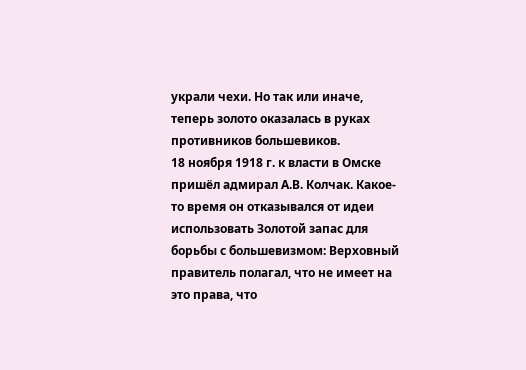украли чехи. Но так или иначе, теперь золото оказалась в руках противников большевиков.
18 ноября 1918 г. к власти в Омске пришёл адмирал А.В. Колчак. Какое-то время он отказывался от идеи использовать Золотой запас для борьбы с большевизмом: Верховный правитель полагал, что не имеет на это права, что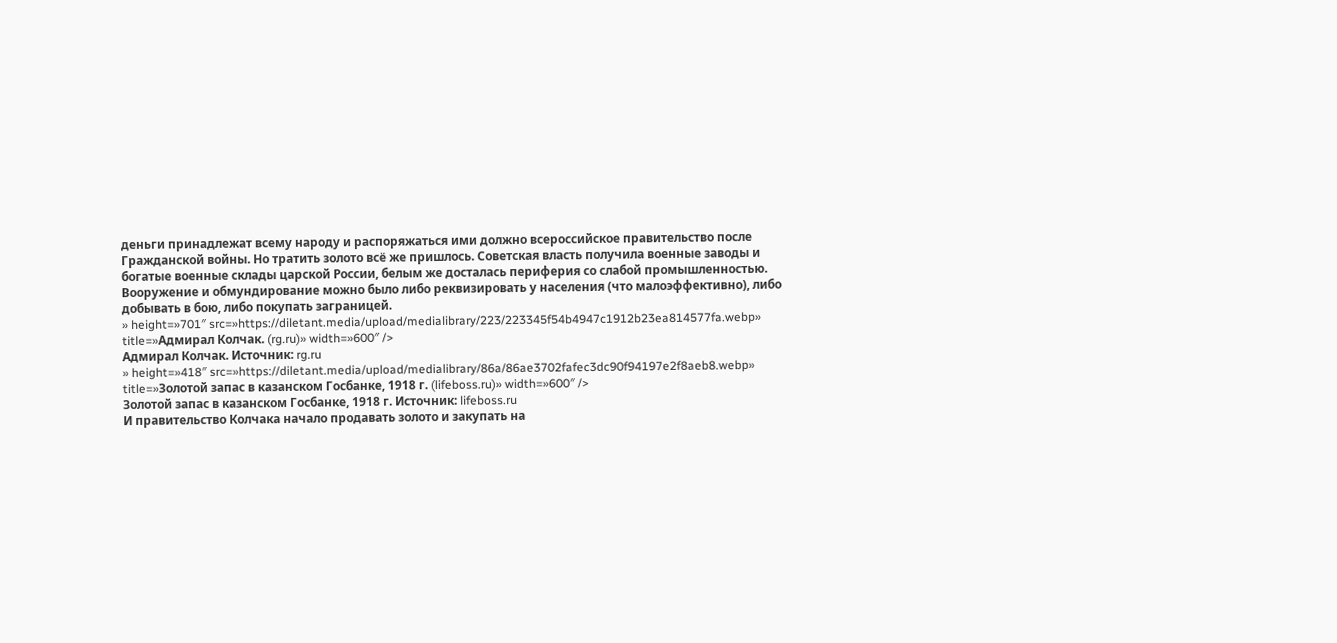деньги принадлежат всему народу и распоряжаться ими должно всероссийское правительство после Гражданской войны. Но тратить золото всё же пришлось. Советская власть получила военные заводы и богатые военные склады царской России, белым же досталась периферия со слабой промышленностью. Вооружение и обмундирование можно было либо реквизировать у населения (что малоэффективно), либо добывать в бою, либо покупать заграницей.
» height=»701″ src=»https://diletant.media/upload/medialibrary/223/223345f54b4947c1912b23ea814577fa.webp» title=»Адмирал Колчак. (rg.ru)» width=»600″ />
Адмирал Колчак. Источник: rg.ru
» height=»418″ src=»https://diletant.media/upload/medialibrary/86a/86ae3702fafec3dc90f94197e2f8aeb8.webp» title=»Золотой запас в казанском Госбанке, 1918 г. (lifeboss.ru)» width=»600″ />
Золотой запас в казанском Госбанке, 1918 г. Источник: lifeboss.ru
И правительство Колчака начало продавать золото и закупать на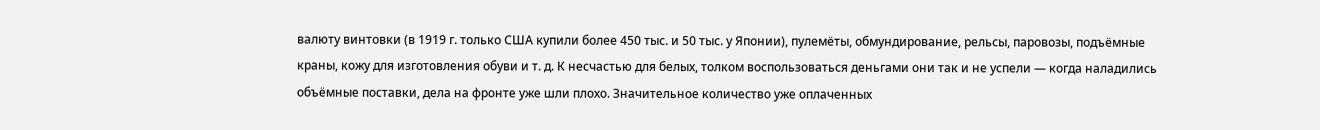валюту винтовки (в 1919 г. только США купили более 450 тыс. и 50 тыс. у Японии), пулемёты, обмундирование, рельсы, паровозы, подъёмные краны, кожу для изготовления обуви и т. д. К несчастью для белых, толком воспользоваться деньгами они так и не успели — когда наладились объёмные поставки, дела на фронте уже шли плохо. Значительное количество уже оплаченных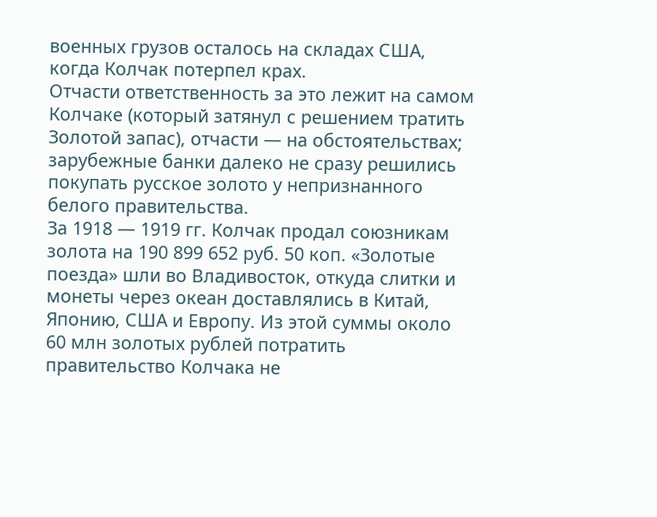военных грузов осталось на складах США, когда Колчак потерпел крах.
Отчасти ответственность за это лежит на самом Колчаке (который затянул с решением тратить Золотой запас), отчасти — на обстоятельствах; зарубежные банки далеко не сразу решились покупать русское золото у непризнанного белого правительства.
За 1918 — 1919 гг. Колчак продал союзникам золота на 190 899 652 руб. 50 коп. «Золотые поезда» шли во Владивосток, откуда слитки и монеты через океан доставлялись в Китай, Японию, США и Европу. Из этой суммы около 60 млн золотых рублей потратить правительство Колчака не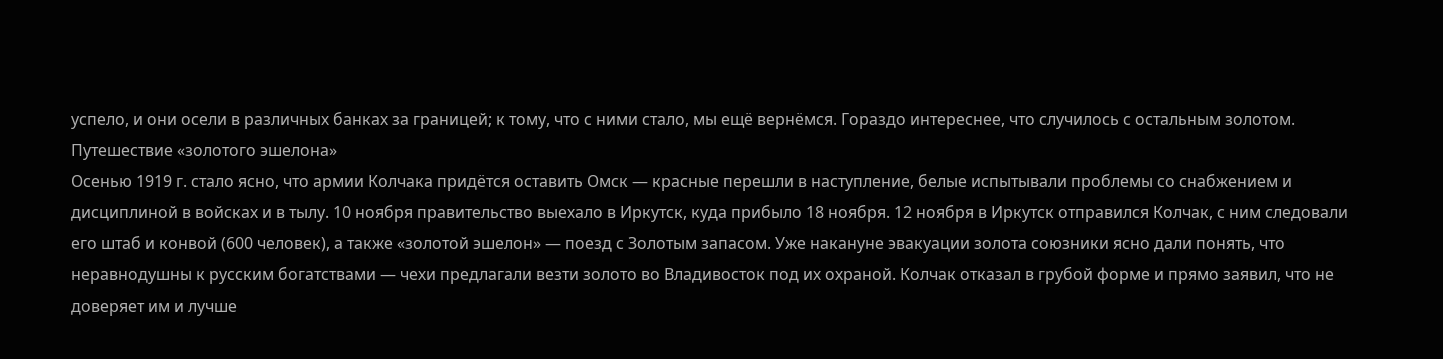успело, и они осели в различных банках за границей; к тому, что с ними стало, мы ещё вернёмся. Гораздо интереснее, что случилось с остальным золотом.
Путешествие «золотого эшелона»
Осенью 1919 г. стало ясно, что армии Колчака придётся оставить Омск — красные перешли в наступление, белые испытывали проблемы со снабжением и дисциплиной в войсках и в тылу. 10 ноября правительство выехало в Иркутск, куда прибыло 18 ноября. 12 ноября в Иркутск отправился Колчак, с ним следовали его штаб и конвой (600 человек), а также «золотой эшелон» — поезд с Золотым запасом. Уже накануне эвакуации золота союзники ясно дали понять, что неравнодушны к русским богатствами — чехи предлагали везти золото во Владивосток под их охраной. Колчак отказал в грубой форме и прямо заявил, что не доверяет им и лучше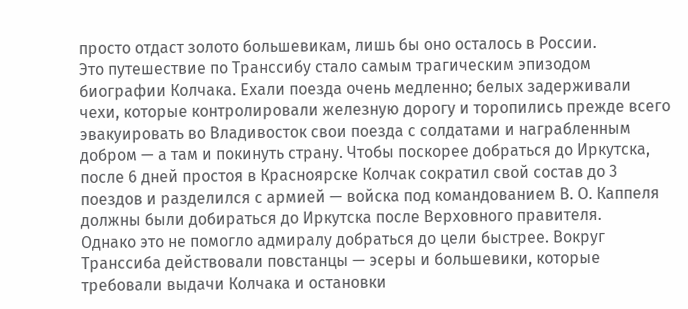просто отдаст золото большевикам, лишь бы оно осталось в России.
Это путешествие по Транссибу стало самым трагическим эпизодом биографии Колчака. Ехали поезда очень медленно; белых задерживали чехи, которые контролировали железную дорогу и торопились прежде всего эвакуировать во Владивосток свои поезда с солдатами и награбленным добром — а там и покинуть страну. Чтобы поскорее добраться до Иркутска, после 6 дней простоя в Красноярске Колчак сократил свой состав до 3 поездов и разделился с армией — войска под командованием В. О. Каппеля должны были добираться до Иркутска после Верховного правителя.
Однако это не помогло адмиралу добраться до цели быстрее. Вокруг Транссиба действовали повстанцы — эсеры и большевики, которые требовали выдачи Колчака и остановки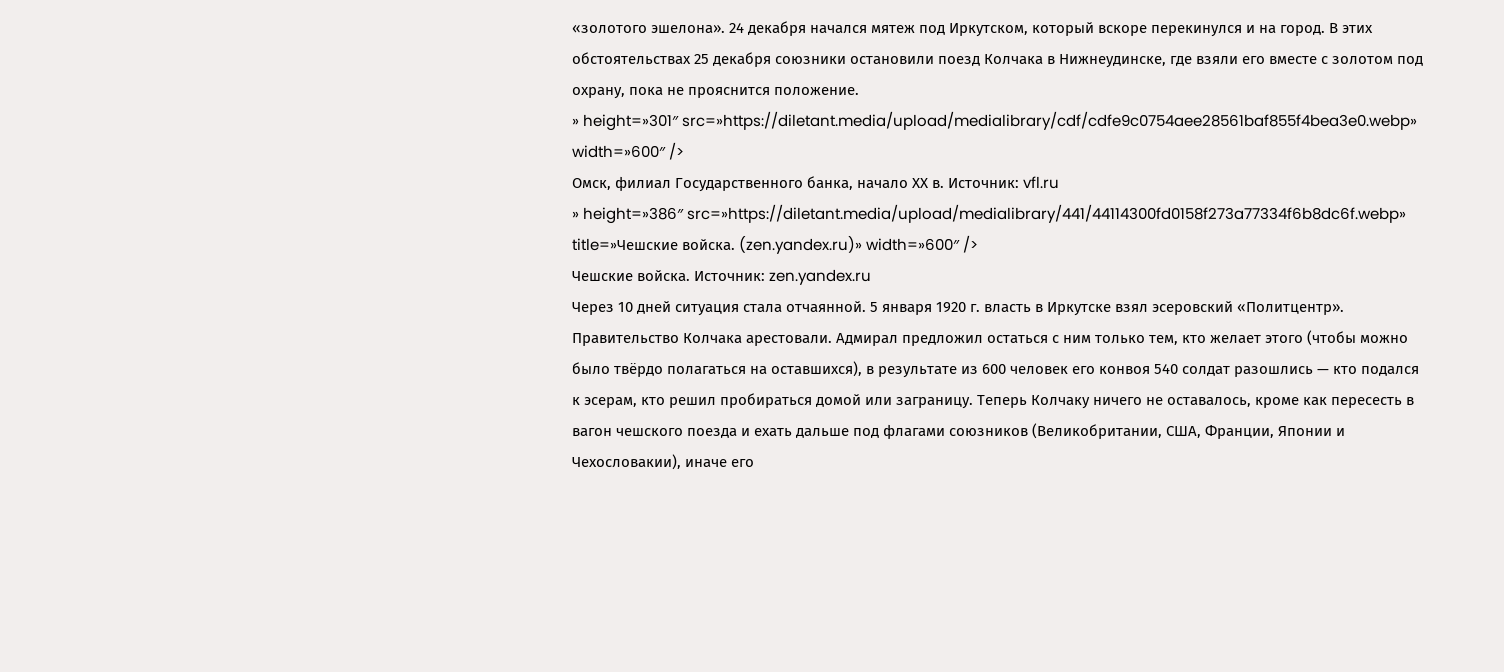«золотого эшелона». 24 декабря начался мятеж под Иркутском, который вскоре перекинулся и на город. В этих обстоятельствах 25 декабря союзники остановили поезд Колчака в Нижнеудинске, где взяли его вместе с золотом под охрану, пока не прояснится положение.
» height=»301″ src=»https://diletant.media/upload/medialibrary/cdf/cdfe9c0754aee28561baf855f4bea3e0.webp» width=»600″ />
Омск, филиал Государственного банка, начало ХХ в. Источник: vfl.ru
» height=»386″ src=»https://diletant.media/upload/medialibrary/441/44114300fd0158f273a77334f6b8dc6f.webp» title=»Чешские войска. (zen.yandex.ru)» width=»600″ />
Чешские войска. Источник: zen.yandex.ru
Через 10 дней ситуация стала отчаянной. 5 января 1920 г. власть в Иркутске взял эсеровский «Политцентр». Правительство Колчака арестовали. Адмирал предложил остаться с ним только тем, кто желает этого (чтобы можно было твёрдо полагаться на оставшихся), в результате из 600 человек его конвоя 540 солдат разошлись — кто подался к эсерам, кто решил пробираться домой или заграницу. Теперь Колчаку ничего не оставалось, кроме как пересесть в вагон чешского поезда и ехать дальше под флагами союзников (Великобритании, США, Франции, Японии и Чехословакии), иначе его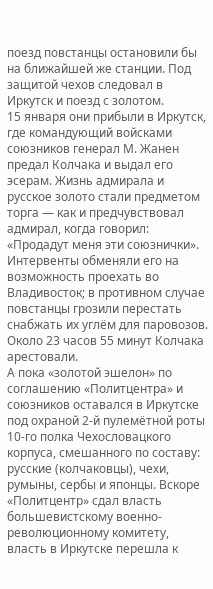поезд повстанцы остановили бы на ближайшей же станции. Под защитой чехов следовал в Иркутск и поезд с золотом.
15 января они прибыли в Иркутск, где командующий войсками союзников генерал М. Жанен предал Колчака и выдал его эсерам. Жизнь адмирала и русское золото стали предметом торга — как и предчувствовал адмирал, когда говорил: «Продадут меня эти союзнички». Интервенты обменяли его на возможность проехать во Владивосток; в противном случае повстанцы грозили перестать снабжать их углём для паровозов. Около 23 часов 55 минут Колчака арестовали.
А пока «золотой эшелон» по соглашению «Политцентра» и союзников оставался в Иркутске под охраной 2-й пулемётной роты 10-го полка Чехословацкого корпуса, смешанного по составу: русские (колчаковцы), чехи, румыны, сербы и японцы. Вскоре «Политцентр» сдал власть большевистскому военно-революционному комитету, власть в Иркутске перешла к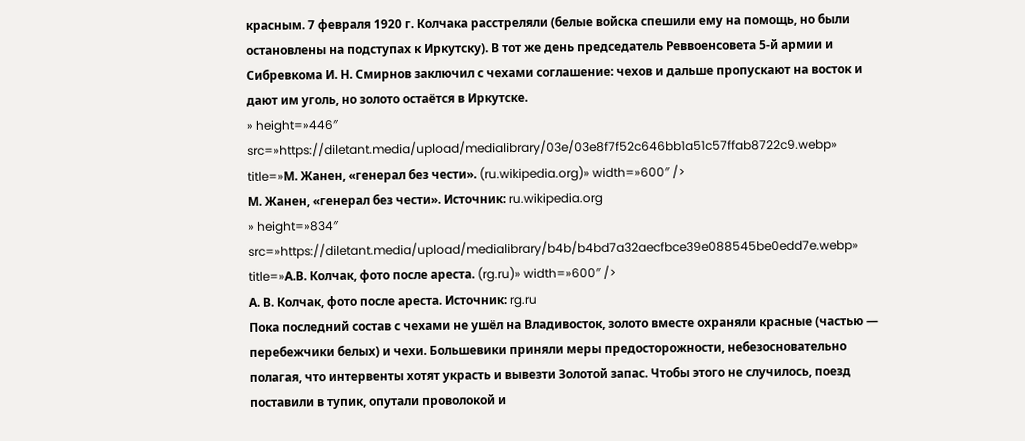красным. 7 февраля 1920 г. Колчака расстреляли (белые войска спешили ему на помощь, но были остановлены на подступах к Иркутску). В тот же день председатель Реввоенсовета 5-й армии и Сибревкома И. Н. Смирнов заключил с чехами соглашение: чехов и дальше пропускают на восток и дают им уголь, но золото остаётся в Иркутске.
» height=»446″ src=»https://diletant.media/upload/medialibrary/03e/03e8f7f52c646bb1a51c57ffab8722c9.webp» title=»М. Жанен, «генерал без чести». (ru.wikipedia.org)» width=»600″ />
М. Жанен, «генерал без чести». Источник: ru.wikipedia.org
» height=»834″ src=»https://diletant.media/upload/medialibrary/b4b/b4bd7a32aecfbce39e088545be0edd7e.webp» title=»А.В. Колчак, фото после ареста. (rg.ru)» width=»600″ />
А. В. Колчак, фото после ареста. Источник: rg.ru
Пока последний состав с чехами не ушёл на Владивосток, золото вместе охраняли красные (частью — перебежчики белых) и чехи. Большевики приняли меры предосторожности, небезосновательно полагая, что интервенты хотят украсть и вывезти Золотой запас. Чтобы этого не случилось, поезд поставили в тупик, опутали проволокой и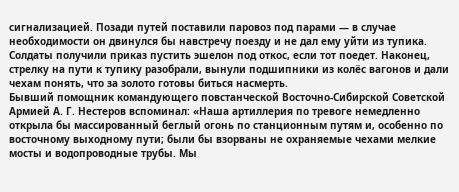сигнализацией. Позади путей поставили паровоз под парами — в случае необходимости он двинулся бы навстречу поезду и не дал ему уйти из тупика. Солдаты получили приказ пустить эшелон под откос, если тот поедет. Наконец, стрелку на пути к тупику разобрали, вынули подшипники из колёс вагонов и дали чехам понять, что за золото готовы биться насмерть.
Бывший помощник командующего повстанческой Восточно-Сибирской Советской Армией А. Г. Нестеров вспоминал: «Наша артиллерия по тревоге немедленно открыла бы массированный беглый огонь по станционным путям и, особенно по восточному выходному пути; были бы взорваны не охраняемые чехами мелкие мосты и водопроводные трубы. Мы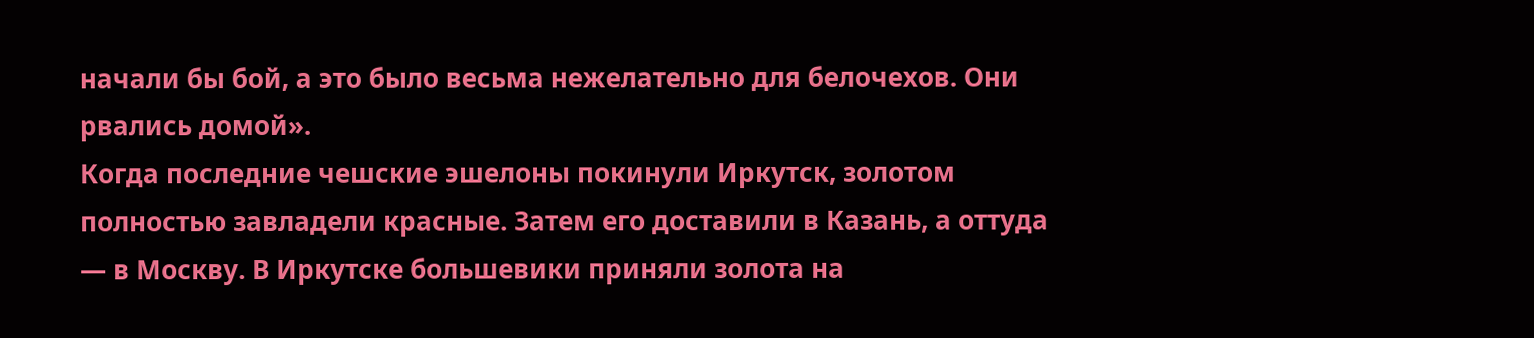начали бы бой, а это было весьма нежелательно для белочехов. Они рвались домой».
Когда последние чешские эшелоны покинули Иркутск, золотом полностью завладели красные. Затем его доставили в Казань, а оттуда — в Москву. В Иркутске большевики приняли золота на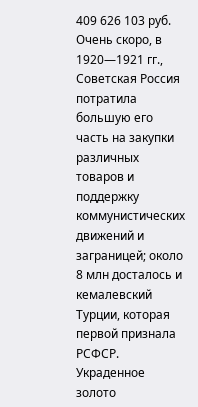409 626 103 руб. Очень скоро, в 1920—1921 гг., Советская Россия потратила большую его часть на закупки различных товаров и поддержку коммунистических движений и заграницей; около 8 млн досталось и кемалевский Турции, которая первой признала РСФСР.
Украденное золото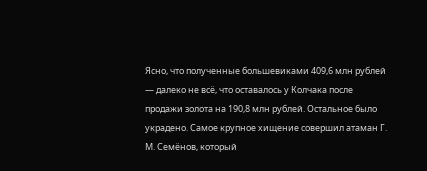Ясно, что полученные большевиками 409,6 млн рублей — далеко не всё, что оставалось у Колчака после продажи золота на 190,8 млн рублей. Остальное было украдено. Самое крупное хищение совершил атаман Г. М. Семёнов, который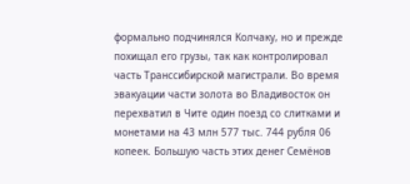формально подчинялся Колчаку, но и прежде похищал его грузы, так как контролировал часть Транссибирской магистрали. Во время эвакуации части золота во Владивосток он перехватил в Чите один поезд со слитками и монетами на 43 млн 577 тыс. 744 рубля 06 копеек. Большую часть этих денег Семёнов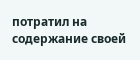потратил на содержание своей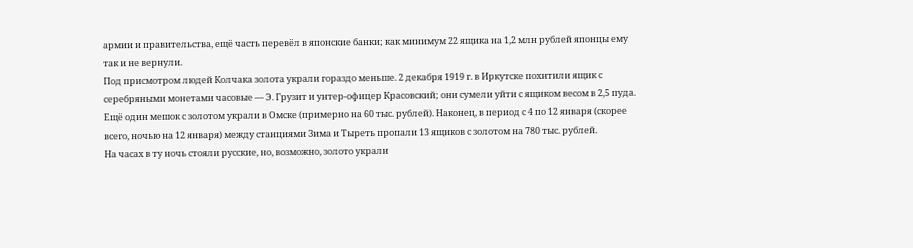армии и правительства, ещё часть перевёл в японские банки; как минимум 22 ящика на 1,2 млн рублей японцы ему так и не вернули.
Под присмотром людей Колчака золота украли гораздо меньше. 2 декабря 1919 г. в Иркутске похитили ящик с серебряными монетами часовые — Э. Грузит и унтер-офицер Красовский; они сумели уйти с ящиком весом в 2,5 пуда. Ещё один мешок с золотом украли в Омске (примерно на 60 тыс. рублей). Наконец, в период с 4 по 12 января (скорее всего, ночью на 12 января) между станциями Зима и Тыреть пропали 13 ящиков с золотом на 780 тыс. рублей.
На часах в ту ночь стояли русские, но, возможно, золото украли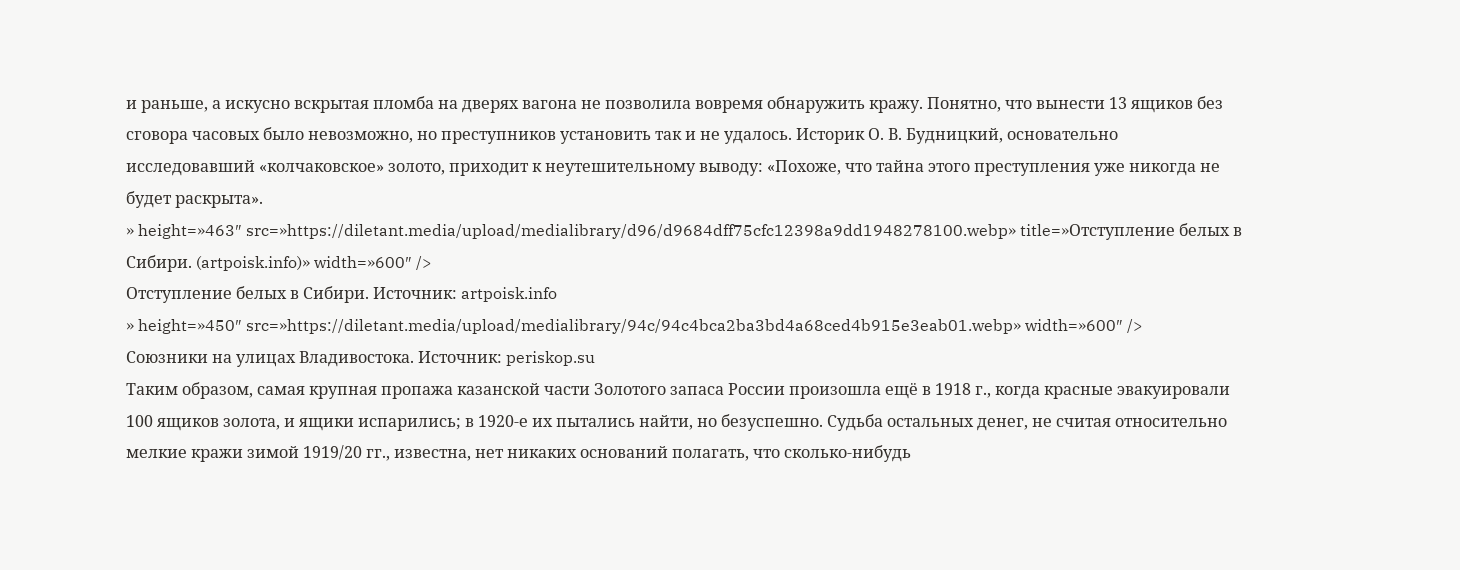и раньше, а искусно вскрытая пломба на дверях вагона не позволила вовремя обнаружить кражу. Понятно, что вынести 13 ящиков без сговора часовых было невозможно, но преступников установить так и не удалось. Историк О. В. Будницкий, основательно исследовавший «колчаковское» золото, приходит к неутешительному выводу: «Похоже, что тайна этого преступления уже никогда не будет раскрыта».
» height=»463″ src=»https://diletant.media/upload/medialibrary/d96/d9684dff75cfc12398a9dd1948278100.webp» title=»Отступление белых в Сибири. (artpoisk.info)» width=»600″ />
Отступление белых в Сибири. Источник: artpoisk.info
» height=»450″ src=»https://diletant.media/upload/medialibrary/94c/94c4bca2ba3bd4a68ced4b915e3eab01.webp» width=»600″ />
Союзники на улицах Владивостока. Источник: periskop.su
Таким образом, самая крупная пропажа казанской части Золотого запаса России произошла ещё в 1918 г., когда красные эвакуировали 100 ящиков золота, и ящики испарились; в 1920-е их пытались найти, но безуспешно. Судьба остальных денег, не считая относительно мелкие кражи зимой 1919/20 гг., известна, нет никаких оснований полагать, что сколько-нибудь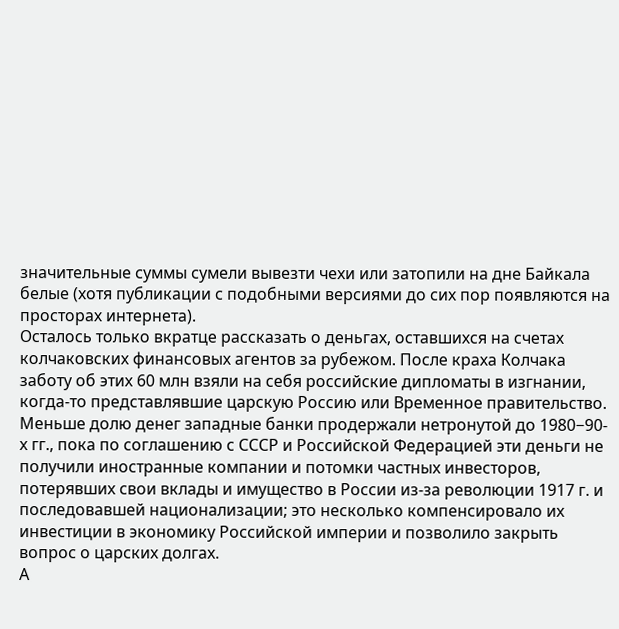значительные суммы сумели вывезти чехи или затопили на дне Байкала белые (хотя публикации с подобными версиями до сих пор появляются на просторах интернета).
Осталось только вкратце рассказать о деньгах, оставшихся на счетах колчаковских финансовых агентов за рубежом. После краха Колчака заботу об этих 60 млн взяли на себя российские дипломаты в изгнании, когда-то представлявшие царскую Россию или Временное правительство. Меньше долю денег западные банки продержали нетронутой до 1980−90-х гг., пока по соглашению с СССР и Российской Федерацией эти деньги не получили иностранные компании и потомки частных инвесторов, потерявших свои вклады и имущество в России из-за революции 1917 г. и последовавшей национализации; это несколько компенсировало их инвестиции в экономику Российской империи и позволило закрыть вопрос о царских долгах.
А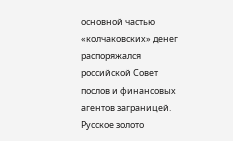основной частью «колчаковских» денег распоряжался российской Совет послов и финансовых агентов заграницей. Русское золото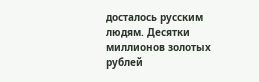досталось русским людям. Десятки миллионов золотых рублей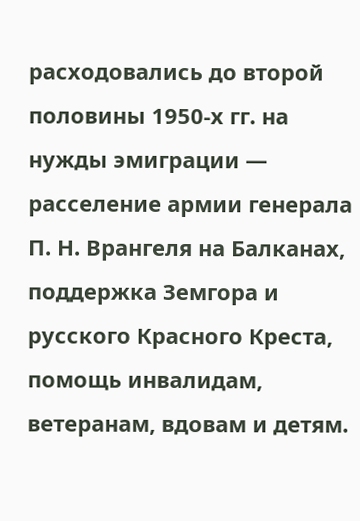расходовались до второй половины 1950-х гг. на нужды эмиграции — расселение армии генерала П. Н. Врангеля на Балканах, поддержка Земгора и русского Красного Креста, помощь инвалидам, ветеранам, вдовам и детям.